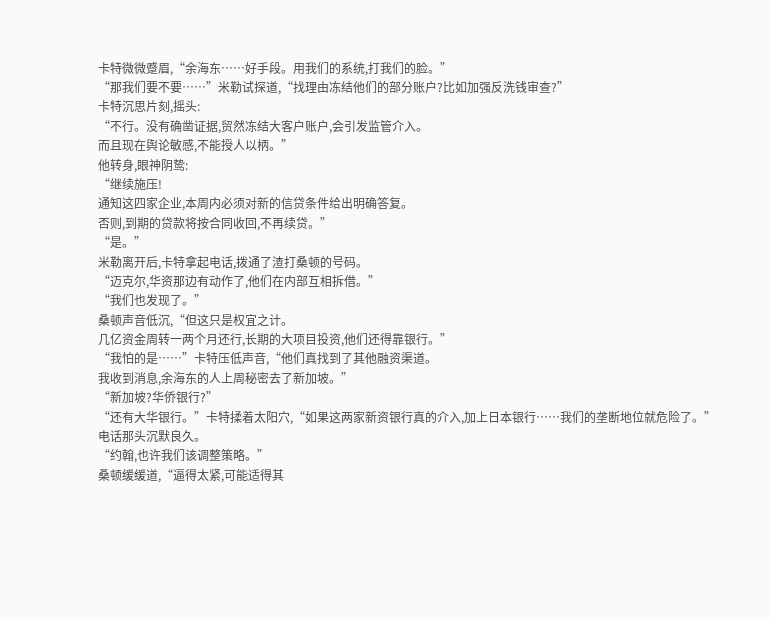卡特微微蹙眉,“余海东……好手段。用我们的系统,打我们的脸。”
“那我们要不要……”米勒试探道,“找理由冻结他们的部分账户?比如加强反洗钱审查?”
卡特沉思片刻,摇头:
“不行。没有确凿证据,贸然冻结大客户账户,会引发监管介入。
而且现在舆论敏感,不能授人以柄。”
他转身,眼神阴鸷:
“继续施压!
通知这四家企业,本周内必须对新的信贷条件给出明确答复。
否则,到期的贷款将按合同收回,不再续贷。”
“是。”
米勒离开后,卡特拿起电话,拨通了渣打桑顿的号码。
“迈克尔,华资那边有动作了,他们在内部互相拆借。”
“我们也发现了。”
桑顿声音低沉,“但这只是权宜之计。
几亿资金周转一两个月还行,长期的大项目投资,他们还得靠银行。”
“我怕的是……”卡特压低声音,“他们真找到了其他融资渠道。
我收到消息,余海东的人上周秘密去了新加坡。”
“新加坡?华侨银行?”
“还有大华银行。”卡特揉着太阳穴,“如果这两家新资银行真的介入,加上日本银行……我们的垄断地位就危险了。”
电话那头沉默良久。
“约翰,也许我们该调整策略。”
桑顿缓缓道,“逼得太紧,可能适得其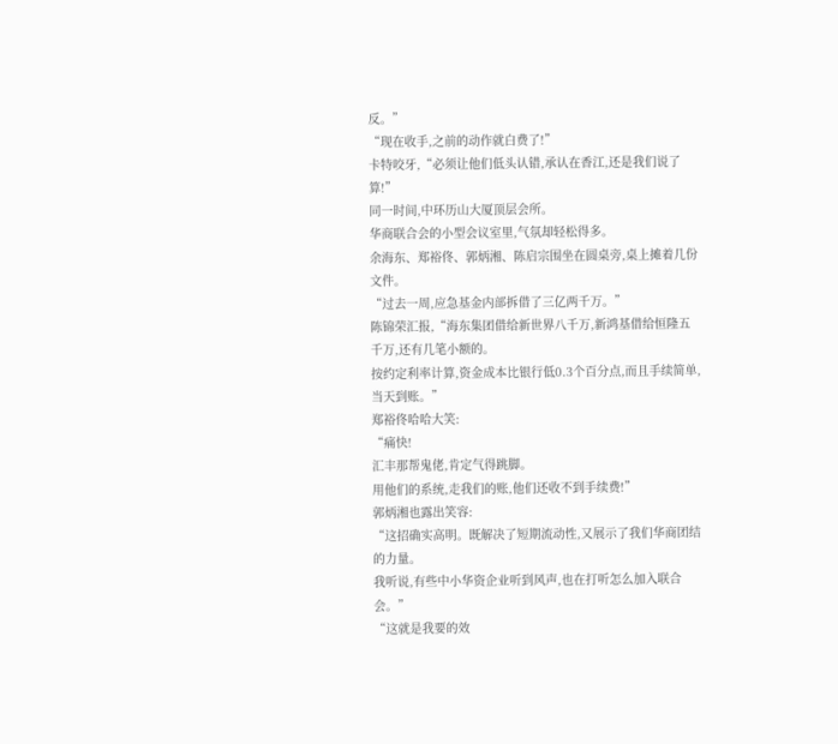反。”
“现在收手,之前的动作就白费了!”
卡特咬牙,“必须让他们低头认错,承认在香江,还是我们说了算!”
同一时间,中环历山大厦顶层会所。
华商联合会的小型会议室里,气氛却轻松得多。
余海东、郑裕佟、郭炳湘、陈启宗围坐在圆桌旁,桌上摊着几份文件。
“过去一周,应急基金内部拆借了三亿两千万。”
陈锦荣汇报,“海东集团借给新世界八千万,新鸿基借给恒隆五千万,还有几笔小额的。
按约定利率计算,资金成本比银行低0.3个百分点,而且手续简单,当天到账。”
郑裕佟哈哈大笑:
“痛快!
汇丰那帮鬼佬,肯定气得跳脚。
用他们的系统,走我们的账,他们还收不到手续费!”
郭炳湘也露出笑容:
“这招确实高明。既解决了短期流动性,又展示了我们华商团结的力量。
我听说,有些中小华资企业听到风声,也在打听怎么加入联合会。”
“这就是我要的效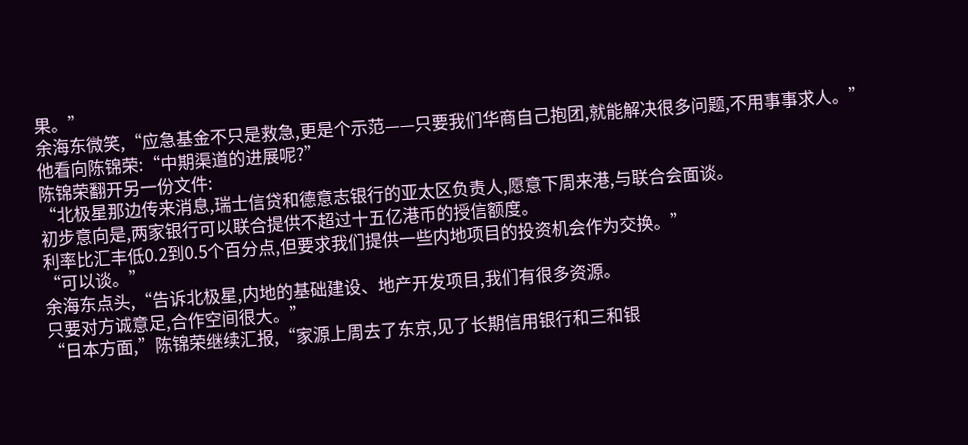果。”
余海东微笑,“应急基金不只是救急,更是个示范——只要我们华商自己抱团,就能解决很多问题,不用事事求人。”
他看向陈锦荣:“中期渠道的进展呢?”
陈锦荣翻开另一份文件:
“北极星那边传来消息,瑞士信贷和德意志银行的亚太区负责人,愿意下周来港,与联合会面谈。
初步意向是,两家银行可以联合提供不超过十五亿港币的授信额度。
利率比汇丰低0.2到0.5个百分点,但要求我们提供一些内地项目的投资机会作为交换。”
“可以谈。”
余海东点头,“告诉北极星,内地的基础建设、地产开发项目,我们有很多资源。
只要对方诚意足,合作空间很大。”
“日本方面,”陈锦荣继续汇报,“家源上周去了东京,见了长期信用银行和三和银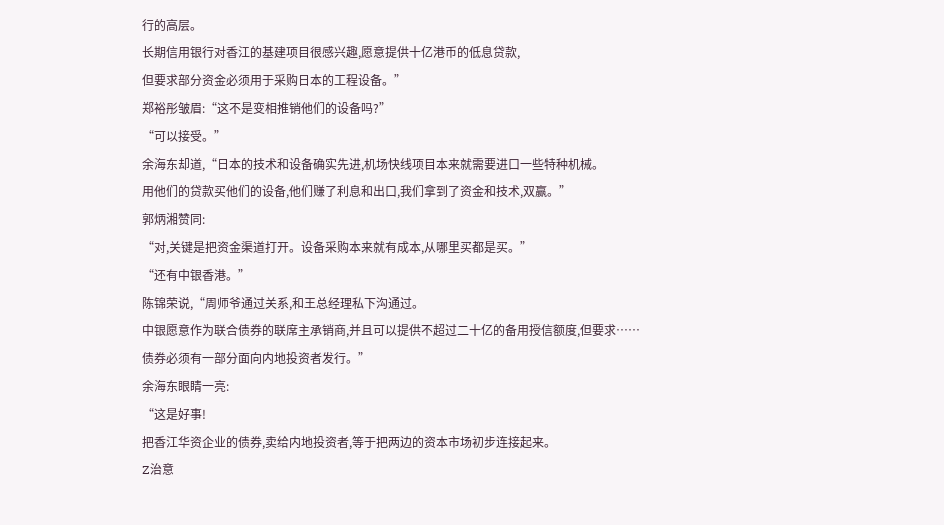行的高层。
长期信用银行对香江的基建项目很感兴趣,愿意提供十亿港币的低息贷款,
但要求部分资金必须用于采购日本的工程设备。”
郑裕彤皱眉:“这不是变相推销他们的设备吗?”
“可以接受。”
余海东却道,“日本的技术和设备确实先进,机场快线项目本来就需要进口一些特种机械。
用他们的贷款买他们的设备,他们赚了利息和出口,我们拿到了资金和技术,双赢。”
郭炳湘赞同:
“对,关键是把资金渠道打开。设备采购本来就有成本,从哪里买都是买。”
“还有中银香港。”
陈锦荣说,“周师爷通过关系,和王总经理私下沟通过。
中银愿意作为联合债券的联席主承销商,并且可以提供不超过二十亿的备用授信额度,但要求……
债券必须有一部分面向内地投资者发行。”
余海东眼睛一亮:
“这是好事!
把香江华资企业的债券,卖给内地投资者,等于把两边的资本市场初步连接起来。
Z治意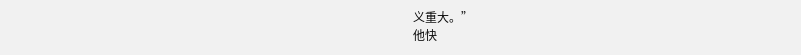义重大。”
他快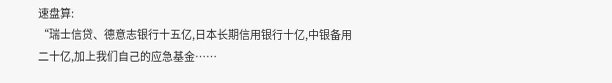速盘算:
“瑞士信贷、德意志银行十五亿,日本长期信用银行十亿,中银备用二十亿,加上我们自己的应急基金……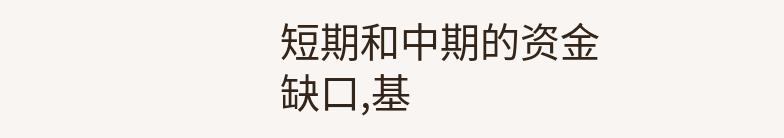短期和中期的资金缺口,基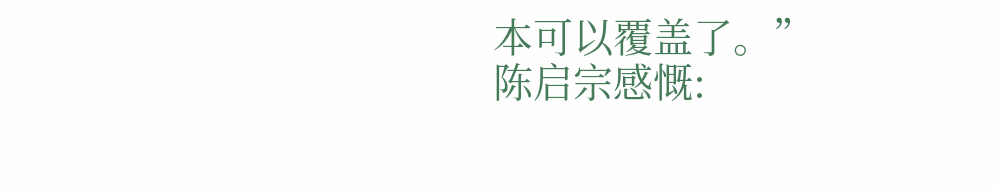本可以覆盖了。”
陈启宗感慨: